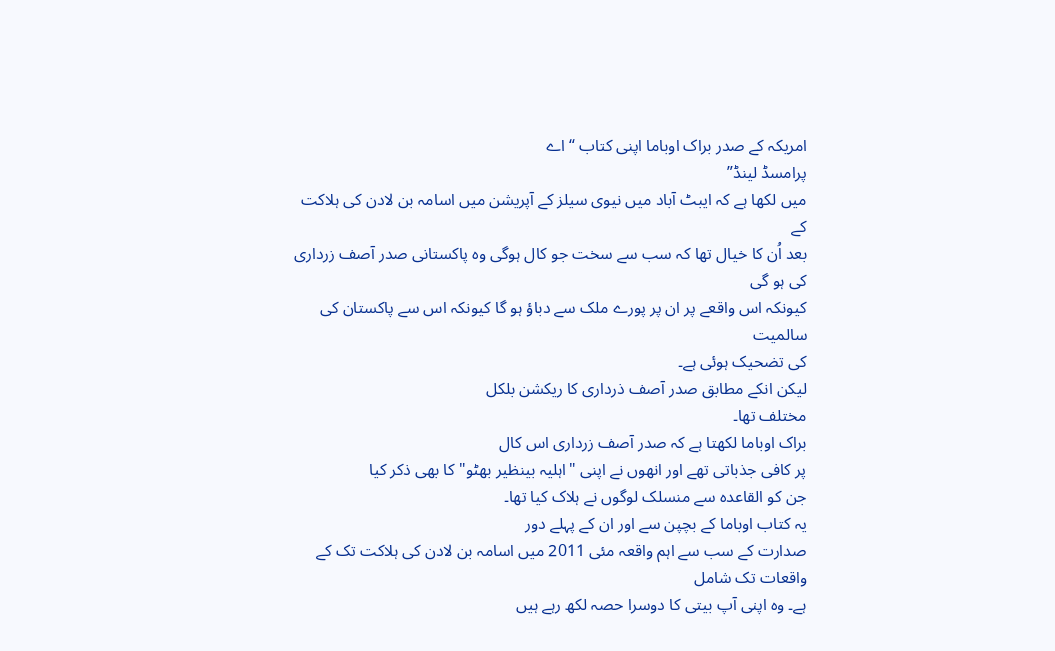امریکہ کے صدر براک اوباما اپنی کتاب “اے
پرامسڈ لینڈ”
میں لکھا ہے کہ ایبٹ آباد میں نیوی سیلز کے آپریشن میں اسامہ بن لادن کی ہلاکت کے
بعد اُن کا خیال تھا کہ سب سے سخت جو کال ہوگی وہ پاکستانی صدر آصف زرداری کی ہو گی
کیونکہ اس واقعے پر ان پر پورے ملک سے دباؤ ہو گا کیونکہ اس سے پاکستان کی سالمیت
کی تضحیک ہوئی ہے۔
لیکن انکے مطابق صدر آصف ذرداری کا ریکشن بلکل
مختلف تھا۔
براک اوباما لکھتا ہے کہ صدر آصف زرداری اس کال
پر کافی جذباتی تھے اور انھوں نے اپنی "اہلیہ بینظیر بھٹو" کا بھی ذکر کیا
جن کو القاعدہ سے منسلک لوگوں نے ہلاک کیا تھا۔
یہ کتاب اوباما کے بچپن سے اور ان کے پہلے دور
صدارت کے سب سے اہم واقعہ مئی 2011 میں اسامہ بن لادن کی ہلاکت تک کے واقعات تک شامل
ہے۔ وہ اپنی آپ بیتی کا دوسرا حصہ لکھ رہے ہیں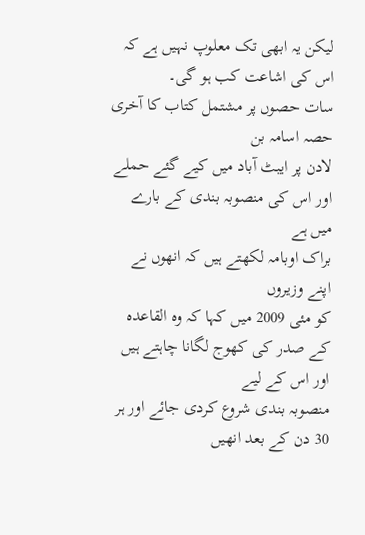لیکن یہ ابھی تک معلوپ نہیں ہے کہ
اس کی اشاعت کب ہو گی۔
سات حصوں پر مشتمل کتاب کا آخری حصہ اسامہ بن
لادن پر ایبٹ آباد میں کیے گئے حملے اور اس کی منصوبہ بندی کے بارے میں ہے
براک اوبامہ لکھتے ہیں کہ انھوں نے اپنے وزیروں
کو مئی 2009 میں کہا کہ وہ القاعدہ کے صدر کی کھوج لگانا چاہتے ہیں اور اس کے لیے
منصوبہ بندی شروع کردی جائے اور ہر 30 دن کے بعد انھیں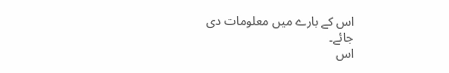اس کے بارے میں معلومات دی
جائے۔
اس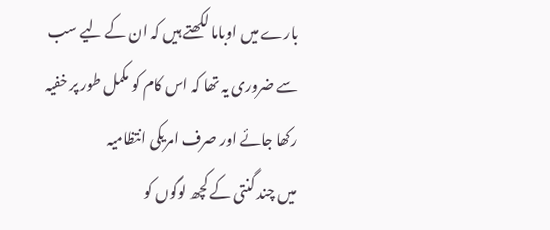بارے میں اوباما لکھتے ہیں کہ ان کے لیے سب
سے ضروری یہ تھا کہ اس کام کو مکمل طور پر خفیہ رکھا جائے اور صرف امریکی انتظامیہ
میں چند گنتی کے کچھ لوگوں کو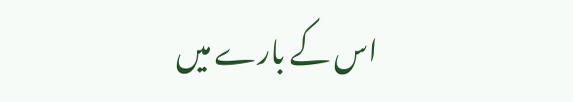اس کے بارے میں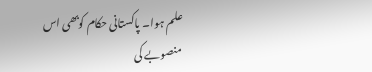علم ہوا۔ پاکستانی حکام کوبھی اس
منصوبے کی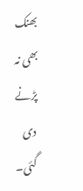بھنک بھی نہ پڑنے دی گئی۔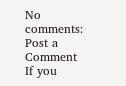No comments:
Post a Comment
If you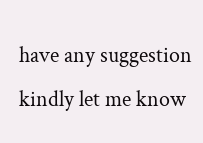have any suggestion kindly let me know